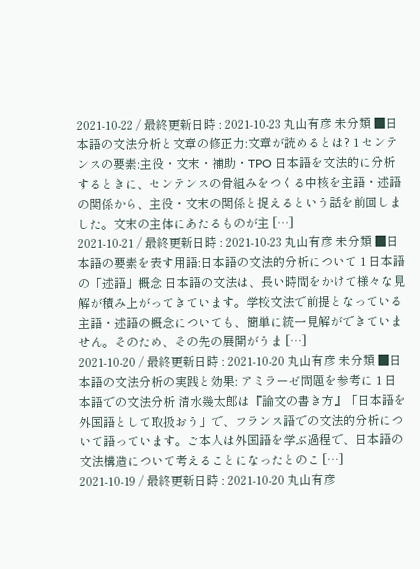2021-10-22 / 最終更新日時 : 2021-10-23 丸山有彦 未分類 ■日本語の文法分析と文章の修正力:文章が読めるとは? 1 センテンスの要素:主役・文末・補助・TPO 日本語を文法的に分析するときに、センテンスの骨組みをつくる中核を主語・述語の関係から、主役・文末の関係と捉えるという話を前回しました。文末の主体にあたるものが主 […]
2021-10-21 / 最終更新日時 : 2021-10-23 丸山有彦 未分類 ■日本語の要素を表す用語:日本語の文法的分析について 1 日本語の「述語」概念 日本語の文法は、長い時間をかけて様々な見解が積み上がってきています。学校文法で前提となっている主語・述語の概念についても、簡単に統一見解ができていません。そのため、その先の展開がうま […]
2021-10-20 / 最終更新日時 : 2021-10-20 丸山有彦 未分類 ■日本語の文法分析の実践と効果: アミラーゼ問題を参考に 1 日本語での文法分析 清水幾太郎は『論文の書き方』「日本語を外国語として取扱おう」で、フランス語での文法的分析について語っています。ご本人は外国語を学ぶ過程で、日本語の文法構造について考えることになったとのこ […]
2021-10-19 / 最終更新日時 : 2021-10-20 丸山有彦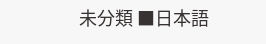未分類 ■日本語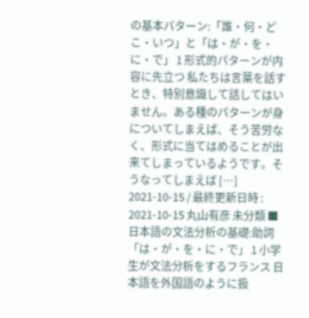の基本パターン:「誰・何・どこ・いつ」と「は・が・を・に・で」 1 形式的パターンが内容に先立つ 私たちは言葉を話すとき、特別意識して話してはいません。ある種のパターンが身についてしまえば、そう苦労なく、形式に当てはめることが出来てしまっているようです。そうなってしまえば […]
2021-10-15 / 最終更新日時 : 2021-10-15 丸山有彦 未分類 ■日本語の文法分析の基礎:助詞「は・が・を・に・で」 1 小学生が文法分析をするフランス 日本語を外国語のように扱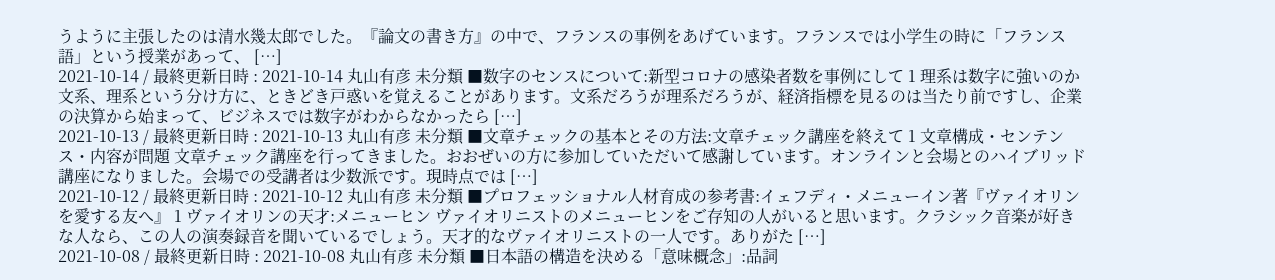うように主張したのは清水幾太郎でした。『論文の書き方』の中で、フランスの事例をあげています。フランスでは小学生の時に「フランス語」という授業があって、 […]
2021-10-14 / 最終更新日時 : 2021-10-14 丸山有彦 未分類 ■数字のセンスについて:新型コロナの感染者数を事例にして 1 理系は数字に強いのか 文系、理系という分け方に、ときどき戸惑いを覚えることがあります。文系だろうが理系だろうが、経済指標を見るのは当たり前ですし、企業の決算から始まって、ビジネスでは数字がわからなかったら […]
2021-10-13 / 最終更新日時 : 2021-10-13 丸山有彦 未分類 ■文章チェックの基本とその方法:文章チェック講座を終えて 1 文章構成・センテンス・内容が問題 文章チェック講座を行ってきました。おおぜいの方に参加していただいて感謝しています。オンラインと会場とのハイブリッド講座になりました。会場での受講者は少数派です。現時点では […]
2021-10-12 / 最終更新日時 : 2021-10-12 丸山有彦 未分類 ■プロフェッショナル人材育成の参考書:イェフディ・メニューイン著『ヴァイオリンを愛する友へ』 1 ヴァイオリンの天才:メニューヒン ヴァイオリニストのメニューヒンをご存知の人がいると思います。クラシック音楽が好きな人なら、この人の演奏録音を聞いているでしょう。天才的なヴァイオリニストの一人です。ありがた […]
2021-10-08 / 最終更新日時 : 2021-10-08 丸山有彦 未分類 ■日本語の構造を決める「意味概念」:品詞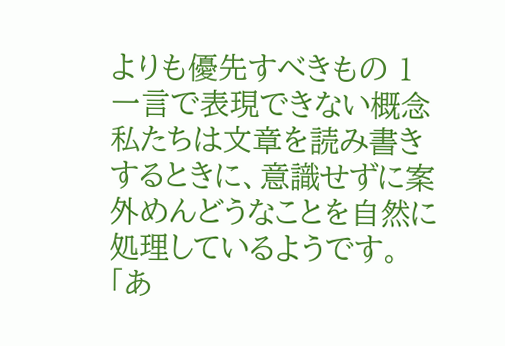よりも優先すべきもの 1 一言で表現できない概念 私たちは文章を読み書きするときに、意識せずに案外めんどうなことを自然に処理しているようです。「あ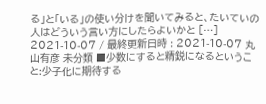る」と「いる」の使い分けを聞いてみると、たいていの人はどういう言い方にしたらよいかと […]
2021-10-07 / 最終更新日時 : 2021-10-07 丸山有彦 未分類 ■少数にすると精鋭になるということ:少子化に期待する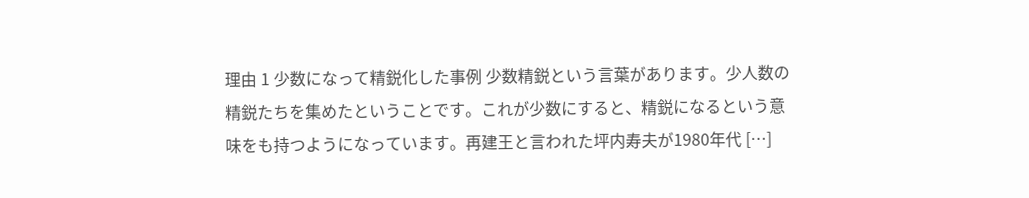理由 1 少数になって精鋭化した事例 少数精鋭という言葉があります。少人数の精鋭たちを集めたということです。これが少数にすると、精鋭になるという意味をも持つようになっています。再建王と言われた坪内寿夫が1980年代 […]